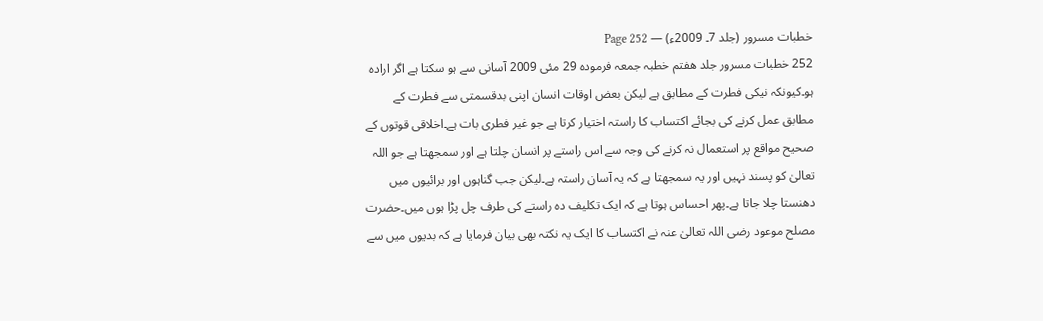خطبات مسرور (جلد 7۔ 2009ء) — Page 252
252 خطبات مسرور جلد هفتم خطبہ جمعہ فرمودہ 29 مئی 2009 آسانی سے ہو سکتا ہے اگر ارادہ ہو۔کیونکہ نیکی فطرت کے مطابق ہے لیکن بعض اوقات انسان اپنی بدقسمتی سے فطرت کے مطابق عمل کرنے کی بجائے اکتساب کا راستہ اختیار کرتا ہے جو غیر فطری بات ہے۔اخلاقی قوتوں کے صحیح مواقع پر استعمال نہ کرنے کی وجہ سے اس راستے پر انسان چلتا ہے اور سمجھتا ہے جو اللہ تعالیٰ کو پسند نہیں اور یہ سمجھتا ہے کہ یہ آسان راستہ ہے۔لیکن جب گناہوں اور برائیوں میں دھنستا چلا جاتا ہے۔پھر احساس ہوتا ہے کہ ایک تکلیف دہ راستے کی طرف چل پڑا ہوں میں۔حضرت مصلح موعود رضی اللہ تعالیٰ عنہ نے اکتساب کا ایک یہ نکتہ بھی بیان فرمایا ہے کہ بدیوں میں سے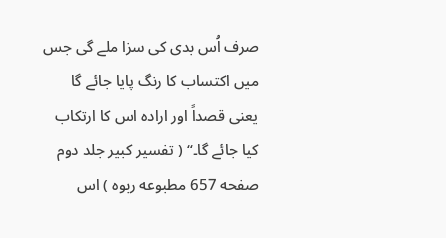صرف اُس بدی کی سزا ملے گی جس میں اکتساب کا رنگ پایا جائے گا یعنی قصداً اور ارادہ اس کا ارتکاب کیا جائے گا۔“ ( تفسیر کبیر جلد دوم صفحه 657 مطبوعه ربوہ ) اس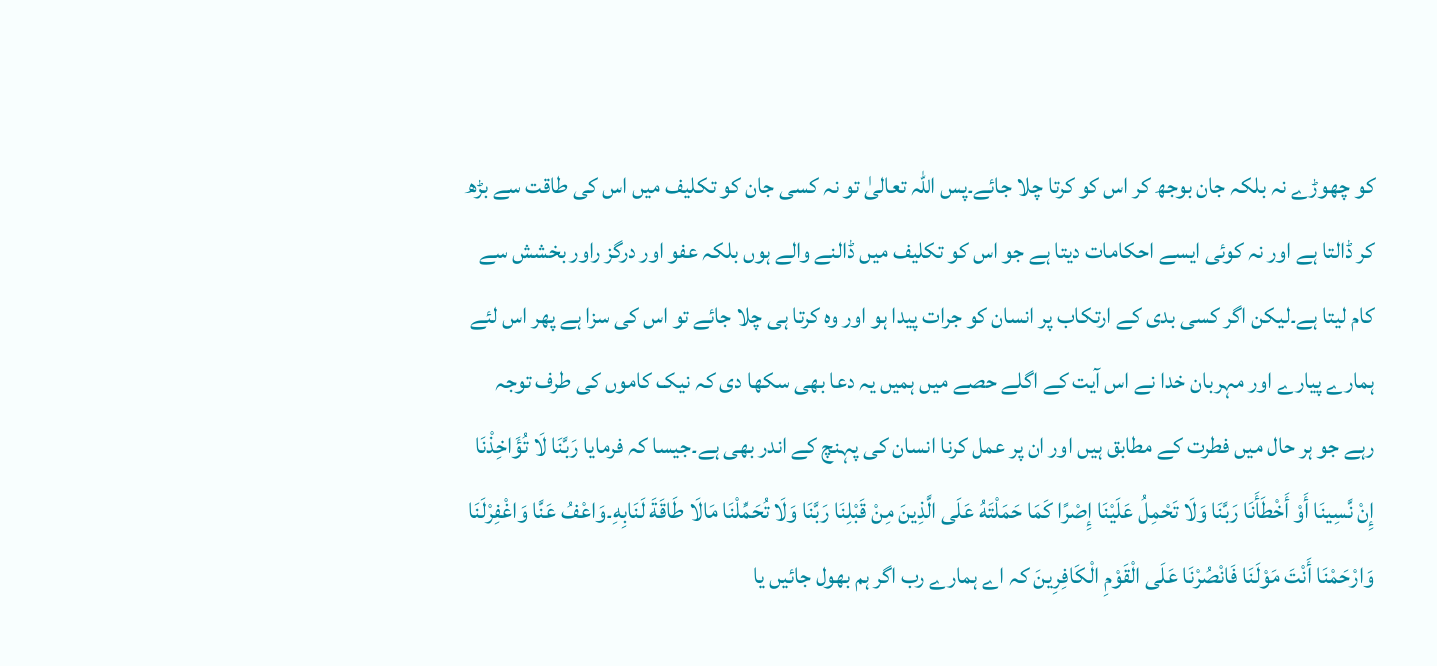کو چھوڑے نہ بلکہ جان بوجھ کر اس کو کرتا چلا جائے۔پس اللہ تعالیٰ تو نہ کسی جان کو تکلیف میں اس کی طاقت سے بڑھ کر ڈالتا ہے اور نہ کوئی ایسے احکامات دیتا ہے جو اس کو تکلیف میں ڈالنے والے ہوں بلکہ عفو اور درگز راور بخشش سے کام لیتا ہے۔لیکن اگر کسی بدی کے ارتکاب پر انسان کو جرات پیدا ہو اور وہ کرتا ہی چلا جائے تو اس کی سزا ہے پھر اس لئے ہمارے پیارے اور مہربان خدا نے اس آیت کے اگلے حصے میں ہمیں یہ دعا بھی سکھا دی کہ نیک کاموں کی طرف توجہ رہے جو ہر حال میں فطرت کے مطابق ہیں اور ان پر عمل کرنا انسان کی پہنچ کے اندر بھی ہے۔جیسا کہ فرمایا رَبَّنَا لَا تُؤَاخِذْنَا إِنْ نَّسِينَا أَوْ أَخْطَأَنَا رَبَّنَا وَلَا تَحْمِلُ عَلَيْنَا إِصْرًا كَمَا حَمَلْتَهُ عَلَى الَّذِينَ مِنْ قَبْلِنَا رَبَّنَا وَلَا تُحَمِّلْنَا مَالَا طَاقَةَ لَنَابِهِ۔وَاعْفُ عَنَّا وَاغْفِرْلَنَا وَارْحَمْنَا أَنْتَ مَوْلَنَا فَانْصُرْنَا عَلَى الْقَوْمِ الْكَافِرِينَ کہ اے ہمارے رب اگر ہم بھول جائیں یا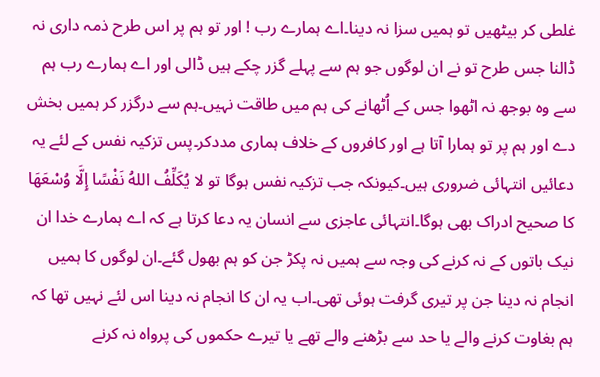غلطی کر بیٹھیں تو ہمیں سزا نہ دینا۔اے ہمارے رب ! اور تو ہم پر اس طرح ذمہ داری نہ ڈالنا جس طرح تو نے ان لوگوں جو ہم سے پہلے گزر چکے ہیں ڈالی اور اے ہمارے رب ہم سے وہ بوجھ نہ اٹھوا جس کے اُٹھانے کی ہم میں طاقت نہیں۔ہم سے درگزر کر ہمیں بخش دے اور ہم پر تو ہمارا آتا ہے اور کافروں کے خلاف ہماری مددکر۔پس تزکیہ نفس کے لئے یہ دعائیں انتہائی ضروری ہیں۔کیونکہ جب تزکیہ نفس ہوگا تو لا يُكَلِّفُ اللهُ نَفْسًا إِلَّا وُسْعَهَا کا صحیح ادراک بھی ہوگا۔انتہائی عاجزی سے انسان یہ دعا کرتا ہے کہ اے ہمارے خدا ان نیک باتوں کے نہ کرنے کی وجہ سے ہمیں نہ پکڑ جن کو ہم بھول گئے۔ان لوگوں کا ہمیں انجام نہ دینا جن پر تیری گرفت ہوئی تھی۔اب یہ ان کا انجام نہ دینا اس لئے نہیں تھا کہ ہم بغاوت کرنے والے یا حد سے بڑھنے والے تھے یا تیرے حکموں کی پرواہ نہ کرنے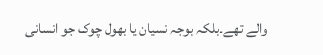والے تھے۔بلکہ بوجہ نسیان یا بھول چوک جو انسانی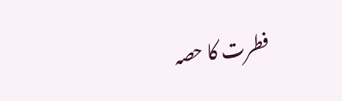فطرت کا حصہ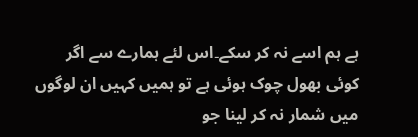ہے ہم اسے نہ کر سکے۔اس لئے ہمارے سے اگر کوئی بھول چوک ہوئی ہے تو ہمیں کہیں ان لوگوں میں شمار نہ کر لینا جو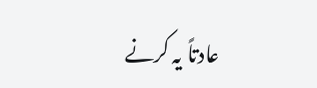عادتاً یہ کرنے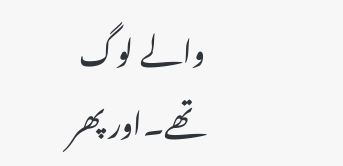والے لوگ تھے۔اور پھر